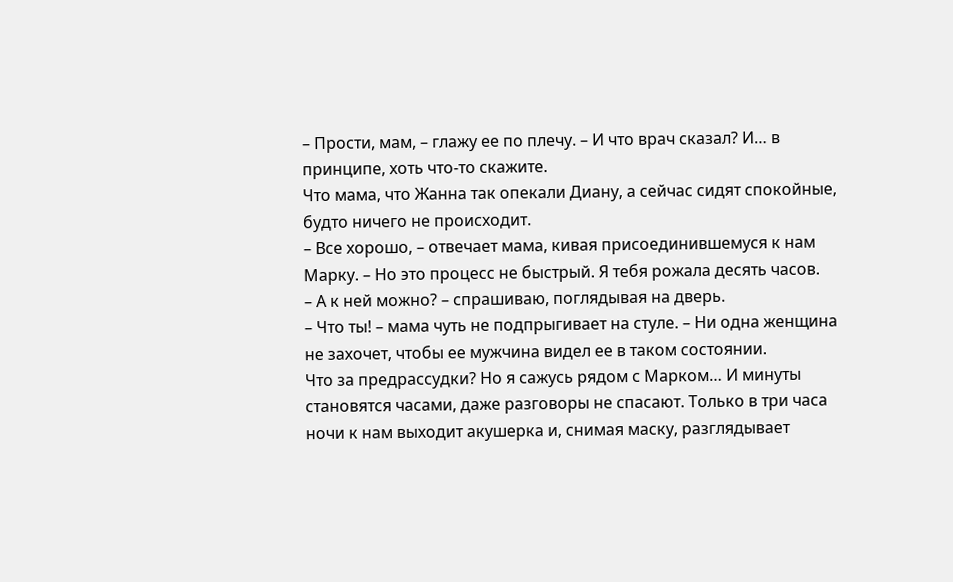– Прости, мам, – глажу ее по плечу. – И что врач сказал? И… в принципе, хоть что-то скажите.
Что мама, что Жанна так опекали Диану, а сейчас сидят спокойные, будто ничего не происходит.
– Все хорошо, – отвечает мама, кивая присоединившемуся к нам Марку. – Но это процесс не быстрый. Я тебя рожала десять часов.
– А к ней можно? – спрашиваю, поглядывая на дверь.
– Что ты! – мама чуть не подпрыгивает на стуле. – Ни одна женщина не захочет, чтобы ее мужчина видел ее в таком состоянии.
Что за предрассудки? Но я сажусь рядом с Марком… И минуты становятся часами, даже разговоры не спасают. Только в три часа ночи к нам выходит акушерка и, снимая маску, разглядывает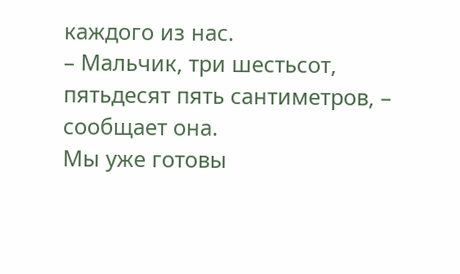каждого из нас.
– Мальчик, три шестьсот, пятьдесят пять сантиметров, – сообщает она.
Мы уже готовы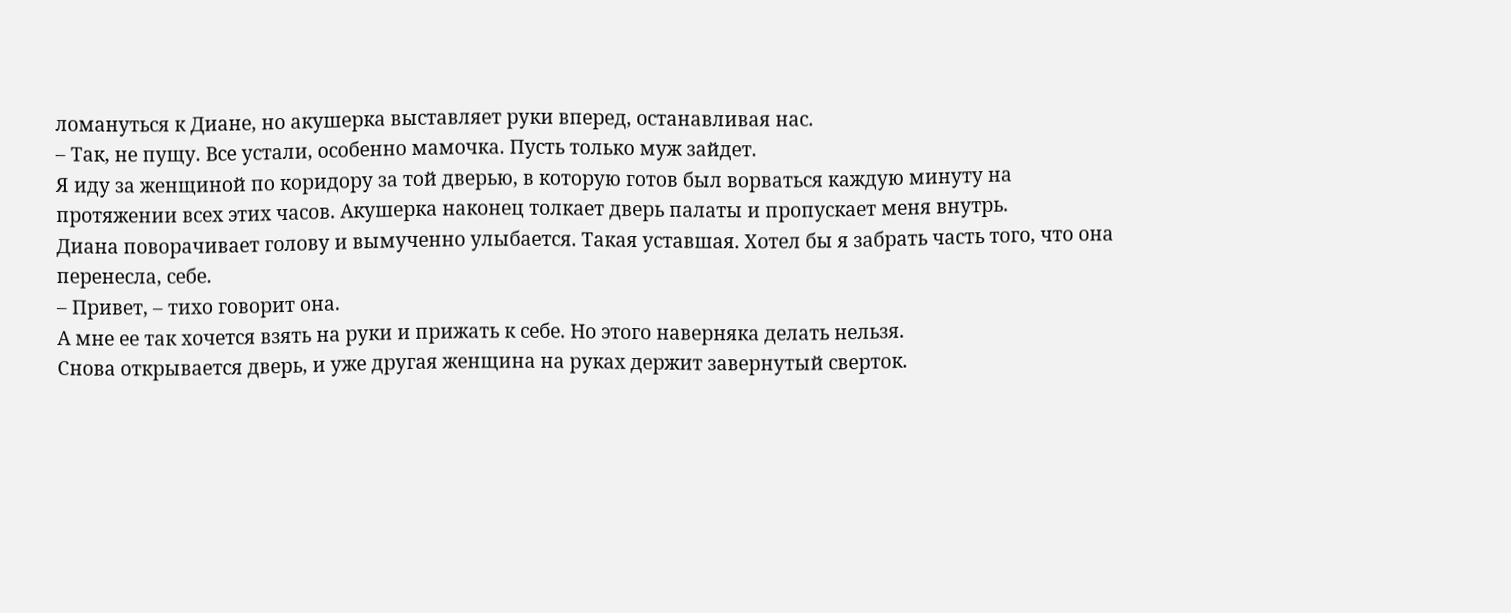ломануться к Диане, но акушерка выставляет руки вперед, останавливая нас.
– Так, не пущу. Все устали, особенно мамочка. Пусть только муж зайдет.
Я иду за женщиной по коридору за той дверью, в которую готов был ворваться каждую минуту на протяжении всех этих часов. Акушерка наконец толкает дверь палаты и пропускает меня внутрь.
Диана поворачивает голову и вымученно улыбается. Такая уставшая. Хотел бы я забрать часть того, что она перенесла, себе.
– Привет, – тихо говорит она.
А мне ее так хочется взять на руки и прижать к себе. Но этого наверняка делать нельзя.
Снова открывается дверь, и уже другая женщина на руках держит завернутый сверток.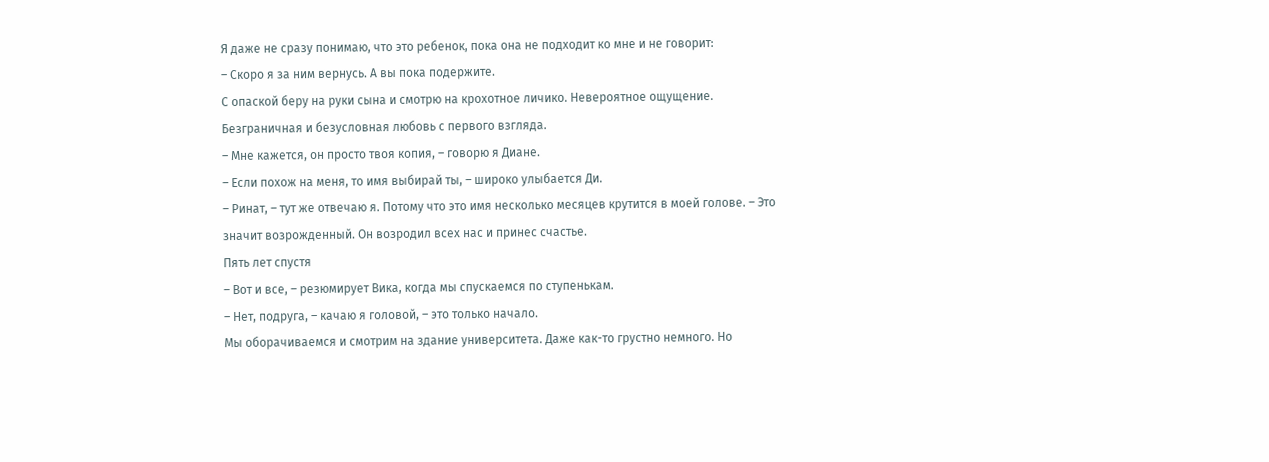Я даже не сразу понимаю, что это ребенок, пока она не подходит ко мне и не говорит:
– Скоро я за ним вернусь. А вы пока подержите.
С опаской беру на руки сына и смотрю на крохотное личико. Невероятное ощущение. Безграничная и безусловная любовь с первого взгляда.
– Мне кажется, он просто твоя копия, – говорю я Диане.
– Если похож на меня, то имя выбирай ты, – широко улыбается Ди.
– Ринат, – тут же отвечаю я. Потому что это имя несколько месяцев крутится в моей голове. – Это значит возрожденный. Он возродил всех нас и принес счастье.
Пять лет спустя
– Вот и все, – резюмирует Вика, когда мы спускаемся по ступенькам.
– Нет, подруга, – качаю я головой, – это только начало.
Мы оборачиваемся и смотрим на здание университета. Даже как-то грустно немного. Но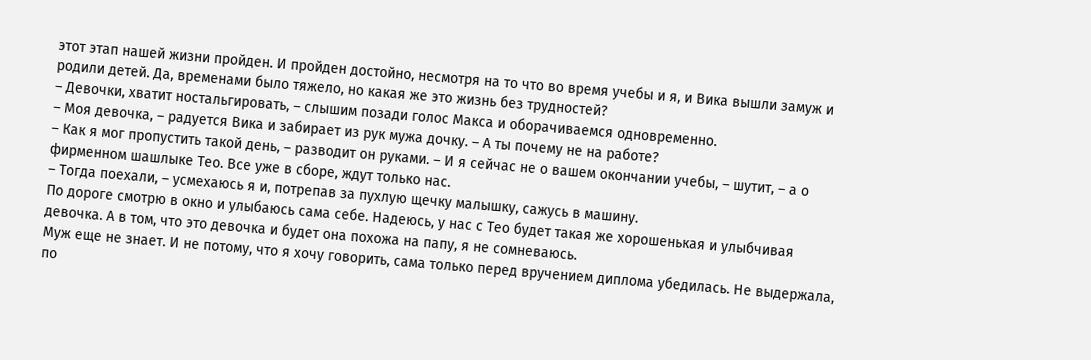этот этап нашей жизни пройден. И пройден достойно, несмотря на то что во время учебы и я, и Вика вышли замуж и родили детей. Да, временами было тяжело, но какая же это жизнь без трудностей?
– Девочки, хватит ностальгировать, – слышим позади голос Макса и оборачиваемся одновременно.
– Моя девочка, – радуется Вика и забирает из рук мужа дочку. – А ты почему не на работе?
– Как я мог пропустить такой день, – разводит он руками. – И я сейчас не о вашем окончании учебы, – шутит, – а о фирменном шашлыке Тео. Все уже в сборе, ждут только нас.
– Тогда поехали, – усмехаюсь я и, потрепав за пухлую щечку малышку, сажусь в машину.
По дороге смотрю в окно и улыбаюсь сама себе. Надеюсь, у нас с Тео будет такая же хорошенькая и улыбчивая девочка. А в том, что это девочка и будет она похожа на папу, я не сомневаюсь.
Муж еще не знает. И не потому, что я хочу говорить, сама только перед вручением диплома убедилась. Не выдержала, по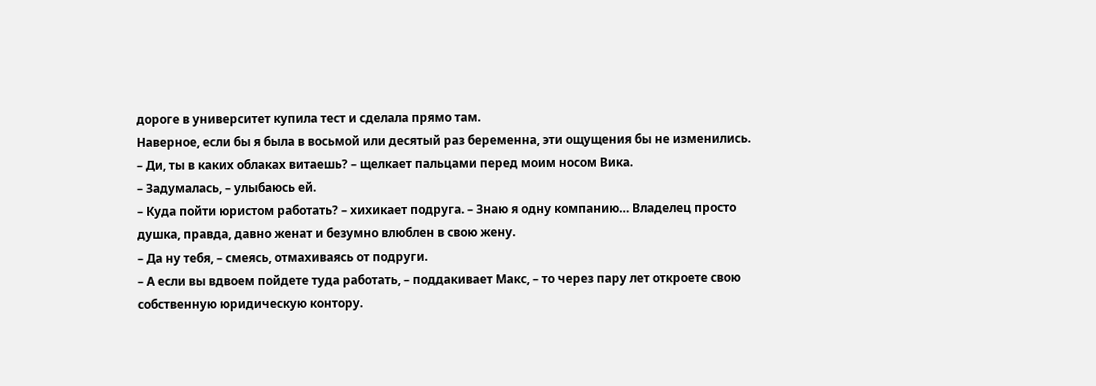дороге в университет купила тест и сделала прямо там.
Наверное, если бы я была в восьмой или десятый раз беременна, эти ощущения бы не изменились.
– Ди, ты в каких облаках витаешь? – щелкает пальцами перед моим носом Вика.
– Задумалась, – улыбаюсь ей.
– Куда пойти юристом работать? – хихикает подруга. – Знаю я одну компанию… Владелец просто душка, правда, давно женат и безумно влюблен в свою жену.
– Да ну тебя, – смеясь, отмахиваясь от подруги.
– А если вы вдвоем пойдете туда работать, – поддакивает Макс, – то через пару лет откроете свою собственную юридическую контору.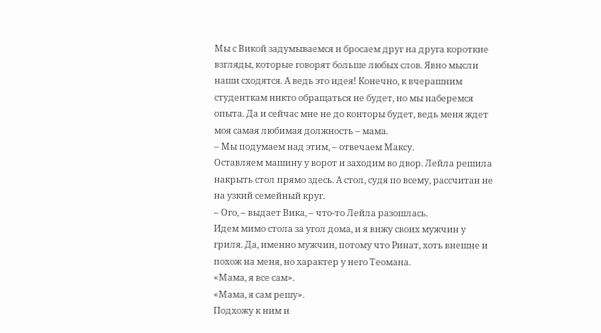Мы с Викой задумываемся и бросаем друг на друга короткие взгляды, которые говорят больше любых слов. Явно мысли наши сходятся. А ведь это идея! Конечно, к вчерашним студенткам никто обращаться не будет, но мы наберемся опыта. Да и сейчас мне не до конторы будет, ведь меня ждет моя самая любимая должность – мама.
– Мы подумаем над этим, – отвечаем Максу.
Оставляем машину у ворот и заходим во двор. Лейла решила накрыть стол прямо здесь. А стол, судя по всему, рассчитан не на узкий семейный круг.
– Ого, – выдает Вика, – что-то Лейла разошлась.
Идем мимо стола за угол дома, и я вижу своих мужчин у гриля. Да, именно мужчин, потому что Ринат, хоть внешне и похож на меня, но характер у него Теомана.
«Мама, я все сам».
«Мама, я сам решу».
Подхожу к ним и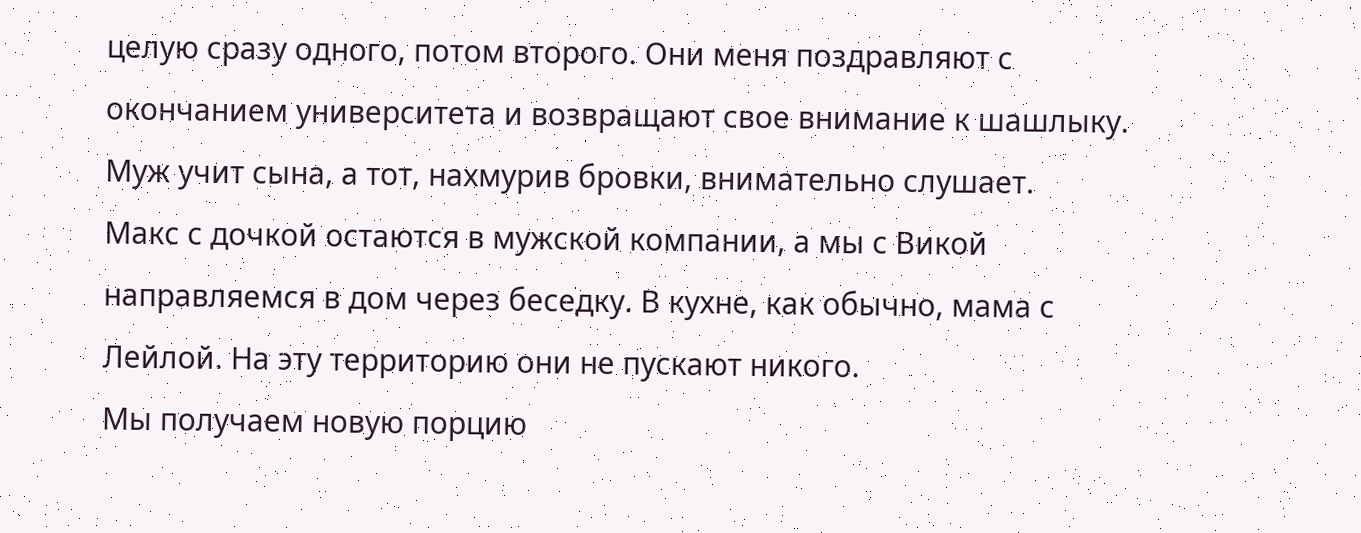целую сразу одного, потом второго. Они меня поздравляют с окончанием университета и возвращают свое внимание к шашлыку. Муж учит сына, а тот, нахмурив бровки, внимательно слушает.
Макс с дочкой остаются в мужской компании, а мы с Викой направляемся в дом через беседку. В кухне, как обычно, мама с Лейлой. На эту территорию они не пускают никого.
Мы получаем новую порцию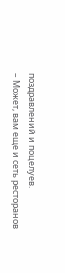поздравлений и поцелуев.
– Может, вам еще и сеть ресторанов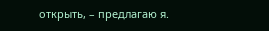открыть, – предлагаю я.